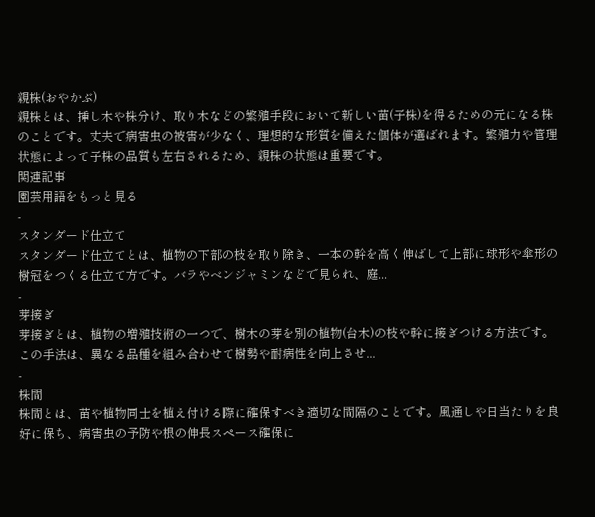親株(おやかぶ)
親株とは、挿し木や株分け、取り木などの繁殖手段において新しい苗(子株)を得るための元になる株のことです。丈夫で病害虫の被害が少なく、理想的な形質を備えた個体が選ばれます。繁殖力や管理状態によって子株の品質も左右されるため、親株の状態は重要です。
関連記事
園芸用語をもっと見る
-
スタンダード仕立て
スタンダード仕立てとは、植物の下部の枝を取り除き、一本の幹を高く伸ばして上部に球形や傘形の樹冠をつくる仕立て方です。バラやベンジャミンなどで見られ、庭...
-
芽接ぎ
芽接ぎとは、植物の増殖技術の一つで、樹木の芽を別の植物(台木)の枝や幹に接ぎつける方法です。この手法は、異なる品種を組み合わせて樹勢や耐病性を向上させ...
-
株間
株間とは、苗や植物同士を植え付ける際に確保すべき適切な間隔のことです。風通しや日当たりを良好に保ち、病害虫の予防や根の伸長スペース確保に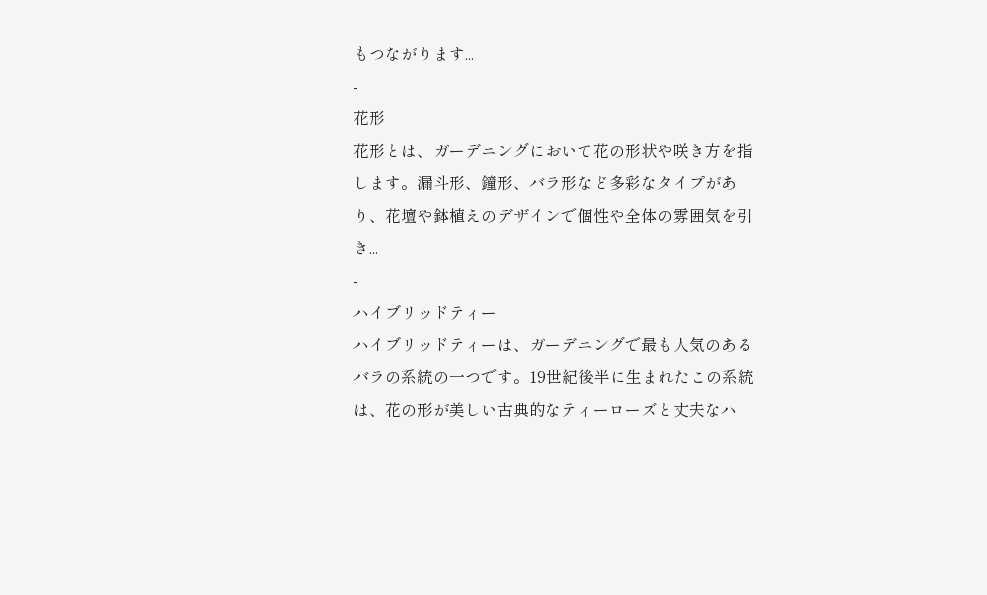もつながります...
-
花形
花形とは、ガーデニングにおいて花の形状や咲き方を指します。漏斗形、鐘形、バラ形など多彩なタイプがあり、花壇や鉢植えのデザインで個性や全体の雰囲気を引き...
-
ハイブリッドティー
ハイブリッドティーは、ガーデニングで最も人気のあるバラの系統の一つです。19世紀後半に生まれたこの系統は、花の形が美しい古典的なティーローズと丈夫なハ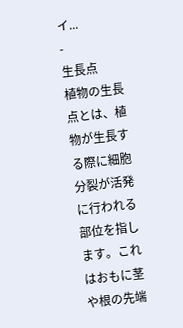イ...
-
生長点
植物の生長点とは、植物が生長する際に細胞分裂が活発に行われる部位を指します。これはおもに茎や根の先端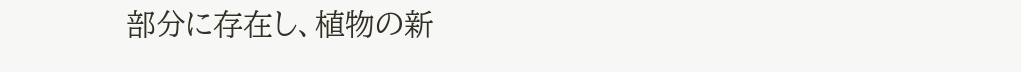部分に存在し、植物の新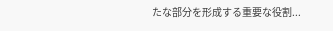たな部分を形成する重要な役割...